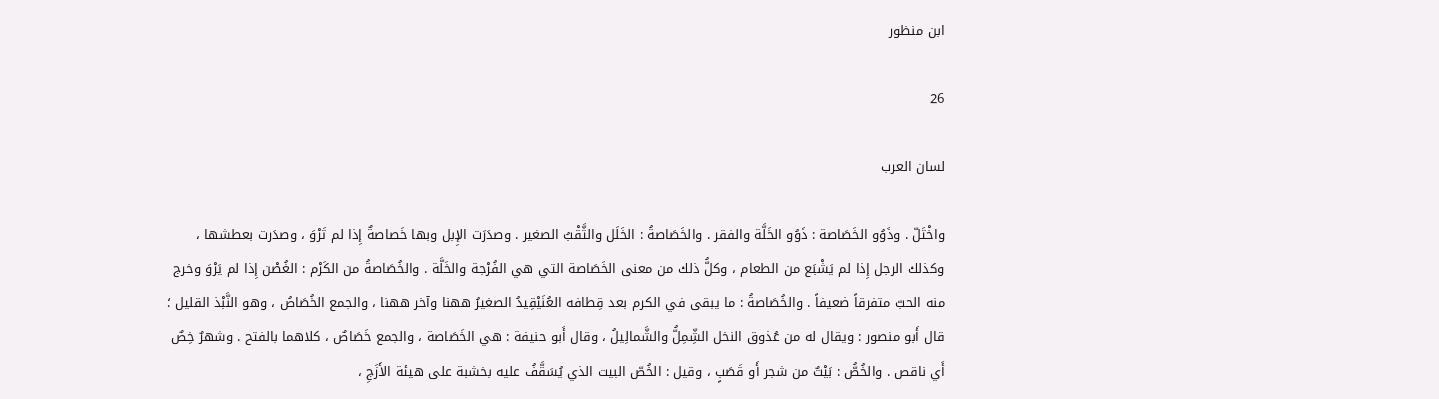ابن منظور

26

لسان العرب

واخْتَلّ . وذَوُو الخَصَاصة : ذَوُو الخَلَّة والفقر . والخَصَاصةُ : الخَلَل والثَّقْبُ الصغير . وصدَرَت الإِبل وبها خَصاصةٌ إِذا لم تَرْوَ ، وصدَرت بعطشها ، وكذلك الرجل إِذا لم يَشْبَع من الطعام ، وكلُّ ذلك من معنى الخَصَاصة التي هي الفُرْجة والخَلَّة . والخُصَاصةُ من الكَرْم : الغُصْن إِذا لم يَرْوَ وخرج منه الحبّ متفرقاً ضعيفاً . والخُصَاصةُ : ما يبقى في الكرم بعد قِطافه العُنَيْقِيدُ الصغيرُ ههنا وآخر ههنا ، والجمع الخُصَاصُ ، وهو النَّبْذ القليل ؛ قال أَبو منصور : ويقال له من عُذوق النخل الشِّمِلُّ والشَّمالِيلُ ، وقال أَبو حنيفة : هي الخَصَاصة ، والجمع خَصَاصٌ ، كلاهما بالفتح . وشهرٌ خِصٌ أَي ناقص . والخُصُّ : بَيْتٌ من شجر أَو قَصَبٍ ، وقيل : الخُصّ البيت الذي يُسَقَّفُ عليه بخشبة على هيئة الأَزَجِ ،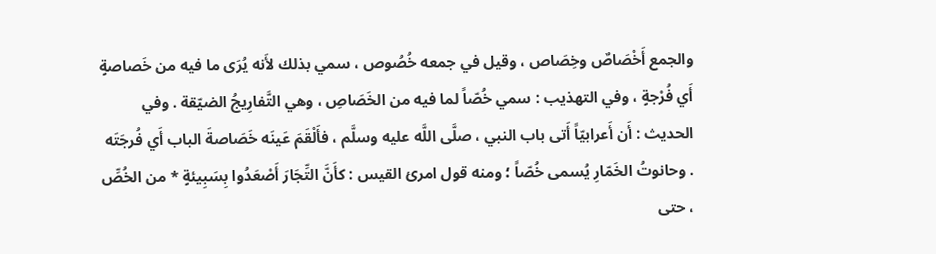والجمع أَخْصَاصٌ وخِصَاص ، وقيل في جمعه خُصُوص ، سمي بذلك لأَنه يُرَى ما فيه من خَصاصةٍ أَي فُرْجةٍ ، وفي التهذيب : سمي خُصّاً لما فيه من الخَصَاصِ ، وهي التَّفارِيجُ الضيّقة . وفي الحديث : أَن أَعرابيّاً أَتى باب النبي ، صلَّى اللَّه عليه وسلَّم ، فأَلْقَمَ عَينَه خَصَاصةَ الباب أَي فُرجَتَه . وحانوتُ الخَمّارِ يُسمى خُصّاً ؛ ومنه قول امرئ القيس : كأَنَّ التِّجَارَ أَصْعَدُوا بِسَبِيئةٍ * من الخُصِّ ، حتى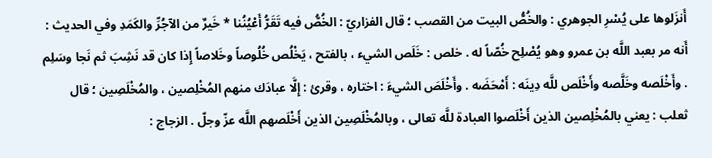أَنزَلوها على يُسْرِ الجوهري : والخُصُّ البيت من القصب ؛ قال الفزاريّ : الخُصُّ فيه تَقَرُّ أَعْيُنُنا * خَيرٌ من الآجُرِّ والكَمَدِ وفي الحديث : أَنه مر بعبد اللَّه بن عمرو وهو يُصْلِح خُصّاً له . خلص : خَلَص الشيء ، بالفتح ، يَخْلُص خُلُوصاً وخَلاصاً إِذا كان قد نَشِبَ ثم نَجا وسَلِم . وأَخْلَصه وخَلَّصه وأَخْلَص للَّه دِينَه : أَمْحَضَه . وأَخْلَصَ الشيءَ : اختاره ، وقرئ : إِلَّا عبادَك منهم المُخْلِصين ، والمُخْلَصِين ؛ قال ثعلب : يعني بالمُخْلِصين الذين أَخْلَصوا العبادة للَّه تعالى ، وبالمُخْلَصِين الذين أَخْلَصهم اللَّه عزّ وجلّ . الزجاج :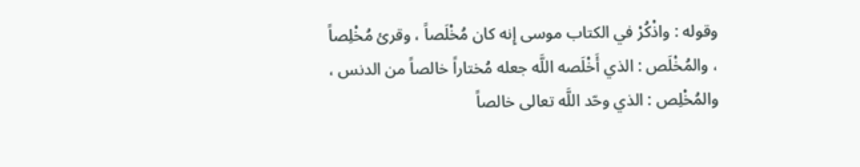وقوله : واذْكُرْ في الكتاب موسى إِنه كان مُخْلَصاً ، وقرئ مُخْلِصاً ، والمُخْلَص : الذي أَخْلَصه اللَّه جعله مُختاراً خالصاً من الدنس ، والمُخْلِص : الذي وحّد اللَّه تعالى خالصاً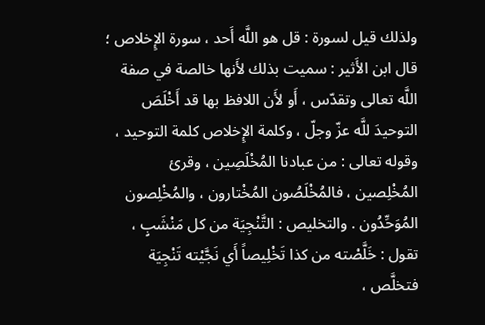ولذلك قيل لسورة : قل هو اللَّه أَحد ، سورة الإِخلاص ؛ قال ابن الأَثير : سميت بذلك لأَنها خالصة في صفة اللَّه تعالى وتقدّس ، أَو لأَن اللافظ بها قد أَخْلَصَ التوحيدَ للَّه عزّ وجلّ ، وكلمة الإِخلاص كلمة التوحيد ، وقوله تعالى : من عبادنا المُخْلَصِين ، وقرئ المُخْلِصين ، فالمُخْلَصُون المُخْتارون ، والمُخْلِصون المُوَحِّدُون . والتخليص : التَّنْجِيَة من كل مَنْشَبٍ ، تقول : خَلَّصْته من كذا تَخْلِيصاً أَي نَجَّيْته تَنْجِيَة فتخلَّص ،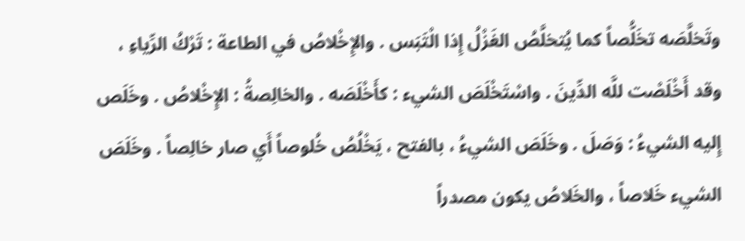وتَخلَّصَه تخَلُّصاً كما يُتخلَّصُ الغَزْلُ إِذا الْتَبَس . والإِخْلاصُ في الطاعة : تَرْكُ الرِّياءِ ، وقد أَخْلَصْت للَّه الدِّينَ . واسْتَخْلَصَ الشيء : كأَخْلَصَه . والخالِصةُ : الإِخْلاصُ . وخَلَص إِليه الشيءُ : وَصَلَ . وخَلَصَ الشيءُ ، بالفتح ، يَخْلُصُ خُلوصاً أَي صار خالِصاً . وخَلَصَ الشيء خَلاصاً ، والخَلاصُ يكون مصدراً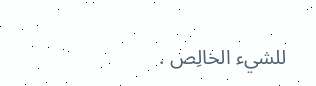للشيء الخالِص .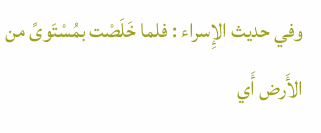وفي حديث الإِسراء : فلما خَلَصْت بمُسْتَوىً من الأَرض أَي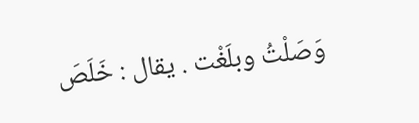وَصَلْتُ وبلَغْت . يقال : خَلَصَ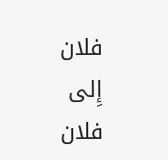فلان إِلى فلان